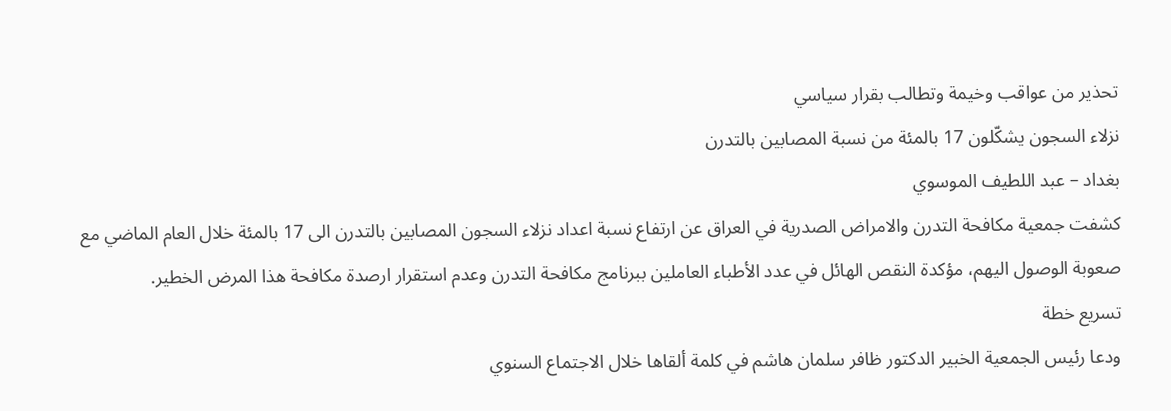تحذير من عواقب وخيمة وتطالب بقرار سياسي
نزلاء السجون يشكّلون 17 بالمئة من نسبة المصابين بالتدرن
بغداد – عبد اللطيف الموسوي
كشفت جمعية مكافحة التدرن والامراض الصدرية في العراق عن ارتفاع نسبة اعداد نزلاء السجون المصابين بالتدرن الى 17 بالمئة خلال العام الماضي مع صعوبة الوصول اليهم، مؤكدة النقص الهائل في عدد الأطباء العاملين ببرنامج مكافحة التدرن وعدم استقرار ارصدة مكافحة هذا المرض الخطير.
تسريع خطة
ودعا رئيس الجمعية الخبير الدكتور ظافر سلمان هاشم في كلمة ألقاها خلال الاجتماع السنوي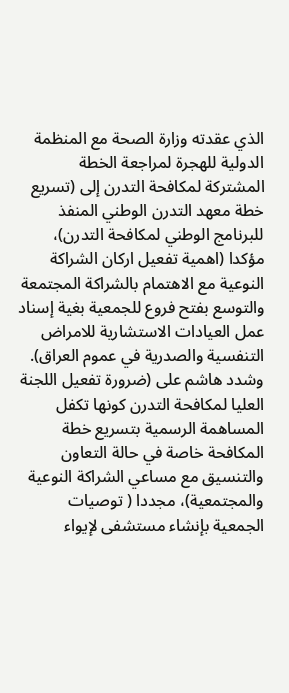الذي عقدته وزارة الصحة مع المنظمة الدولية للهجرة لمراجعة الخطة المشتركة لمكافحة التدرن إلى (تسريع خطة معهد التدرن الوطني المنفذ للبرنامج الوطني لمكافحة التدرن)، مؤكدا (اهمية تفعيل اركان الشراكة النوعية مع الاهتمام بالشراكة المجتمعة والتوسع بفتح فروع للجمعية بغية إسناد عمل العيادات الاستشارية للامراض التنفسية والصدرية في عموم العراق). وشدد هاشم على (ضرورة تفعيل اللجنة العليا لمكافحة التدرن كونها تكفل المساهمة الرسمية بتسريع خطة المكافحة خاصة في حالة التعاون والتنسيق مع مساعي الشراكة النوعية والمجتمعية)، مجددا ( توصيات الجمعية بإنشاء مستشفى لإيواء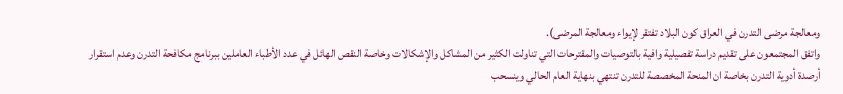ومعالجة مرضى التدرن في العراق كون البلاد تفتقر لإيواء ومعالجة المرضى).
واتفق المجتمعون على تقديم دراسة تفصيلية وافية بالتوصيات والمقترحات التي تناولت الكثير من المشاكل والإشكالات وخاصة النقص الهائل في عدد الأطباء العاملين ببرنامج مكافحة التدرن وعدم استقرار أرصدة أدوية التدرن بخاصة ان المنحة المخصصة للتدرن تنتهي بنهاية العام الحالي وينسحب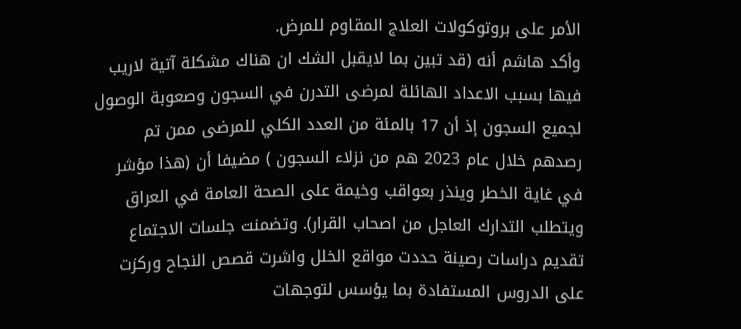الأمر على بروتوكولات العلاج المقاوم للمرض.
وأكد هاشم أنه (قد تبين بما لايقبل الشك ان هناك مشكلة آتية لاريب فيها بسبب الاعداد الهائلة لمرضى التدرن في السجون وصعوبة الوصول لجميع السجون إذ أن 17 بالمئة من العدد الكلي للمرضى ممن تم رصدهم خلال عام 2023 هم من نزلاء السجون ) مضيفا أن (هذا مؤشر في غاية الخطر وينذر بعواقب وخيمة على الصحة العامة في العراق ويتطلب التدارك العاجل من اصحاب القرار). وتضمنت جلسات الاجتماع تقديم دراسات رصينة حددت مواقع الخلل واشرت قصص النجاح وركزت على الدروس المستفادة بما يؤسس لتوجهات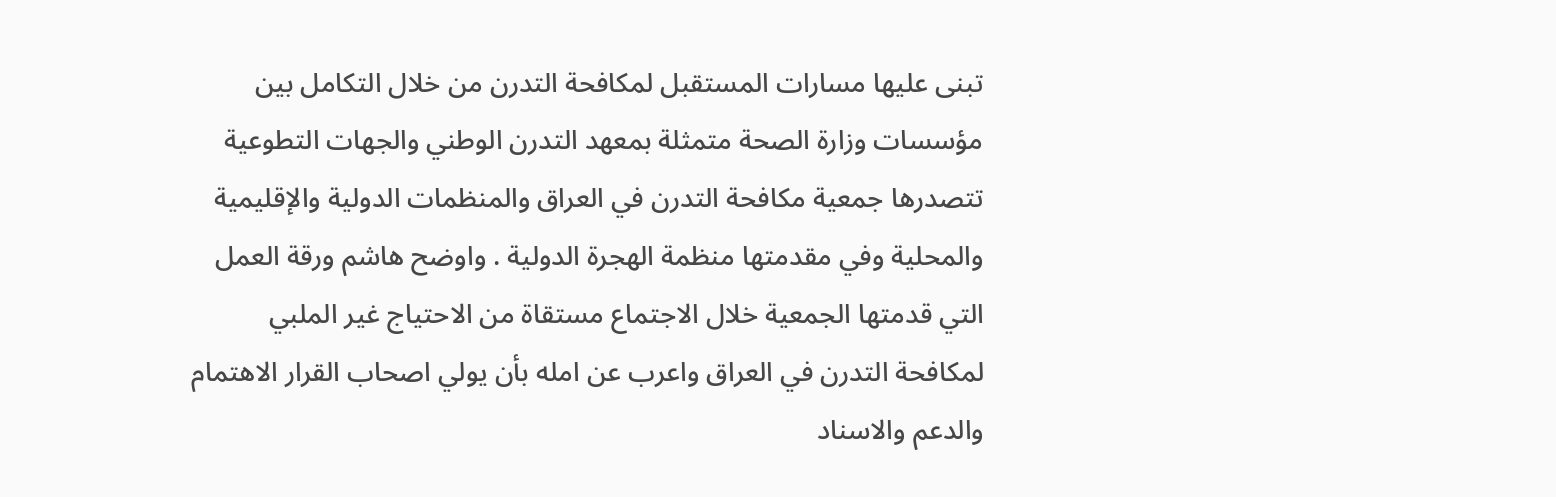تبنى عليها مسارات المستقبل لمكافحة التدرن من خلال التكامل بين مؤسسات وزارة الصحة متمثلة بمعهد التدرن الوطني والجهات التطوعية تتصدرها جمعية مكافحة التدرن في العراق والمنظمات الدولية والإقليمية والمحلية وفي مقدمتها منظمة الهجرة الدولية . واوضح هاشم ورقة العمل التي قدمتها الجمعية خلال الاجتماع مستقاة من الاحتياج غير الملبي لمكافحة التدرن في العراق واعرب عن امله بأن يولي اصحاب القرار الاهتمام والدعم والاسناد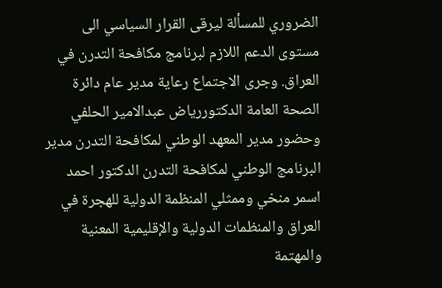الضروري للمسألة ليرقى القرار السياسي الى مستوى الدعم اللازم لبرنامج مكافحة التدرن في العراق. وجرى الاجتماع رعاية مدير عام دائرة الصحة العامة الدكتوررياض عبدالامير الحلفي وحضور مدير المعهد الوطني لمكافحة التدرن مدير البرنامج الوطني لمكافحة التدرن الدكتور احمد اسمر منخي وممثلي المنظمة الدولية للهجرة في العراق والمنظمات الدولية والإقليمية المعنية والمهتمة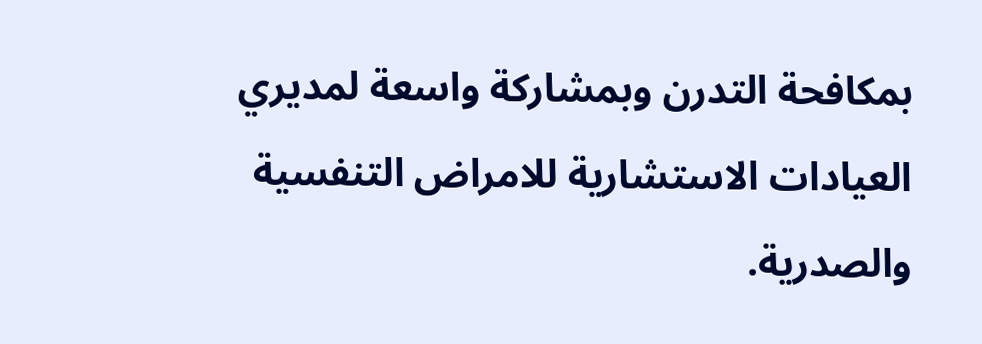بمكافحة التدرن وبمشاركة واسعة لمديري العيادات الاستشارية للامراض التنفسية والصدرية.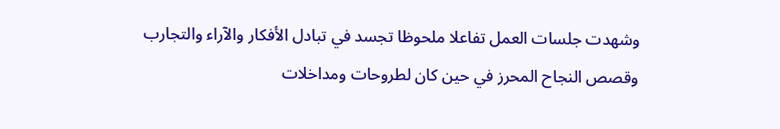وشهدت جلسات العمل تفاعلا ملحوظا تجسد في تبادل الأفكار والآراء والتجارب وقصص النجاح المحرز في حين كان لطروحات ومداخلات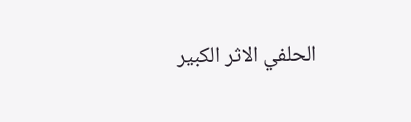الحلفي الاثر الكبير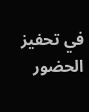في تحفيز الحضور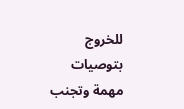للخروج بتوصيات مهمة وتجنب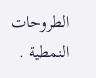الطروحات النمطية .